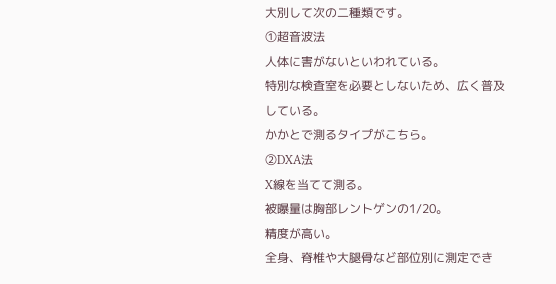大別して次の二種類です。
①超音波法
人体に害がないといわれている。
特別な検査室を必要としないため、広く普及している。
かかとで測るタイプがこちら。
②DXA法
X線を当てて測る。
被曝量は胸部レントゲンの1/20。
精度が高い。
全身、脊椎や大腿骨など部位別に測定でき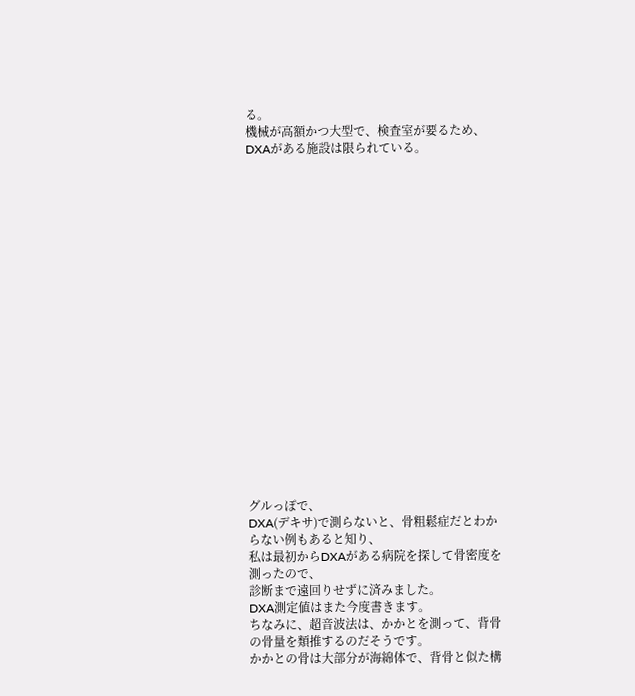る。
機械が高額かつ大型で、検査室が要るため、DXAがある施設は限られている。




















グルっぽで、
DXA(デキサ)で測らないと、骨粗鬆症だとわからない例もあると知り、
私は最初からDXAがある病院を探して骨密度を測ったので、
診断まで遠回りせずに済みました。
DXA測定値はまた今度書きます。
ちなみに、超音波法は、かかとを測って、背骨の骨量を類推するのだそうです。
かかとの骨は大部分が海綿体で、背骨と似た構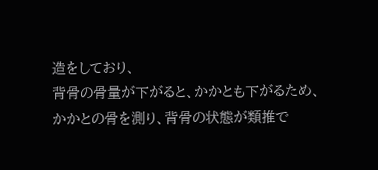造をしており、
背骨の骨量が下がると、かかとも下がるため、
かかとの骨を測り、背骨の状態が類推で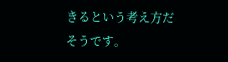きるという考え方だそうです。